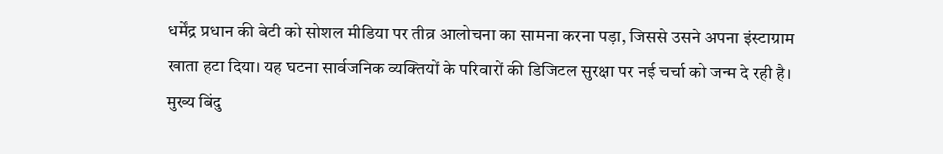धर्मेंद्र प्रधान की बेटी को सोशल मीडिया पर तीव्र आलोचना का सामना करना पड़ा, जिससे उसने अपना इंस्टाग्राम खाता हटा दिया। यह घटना सार्वजनिक व्यक्तियों के परिवारों की डिजिटल सुरक्षा पर नई चर्चा को जन्म दे रही है।
मुख्य बिंदु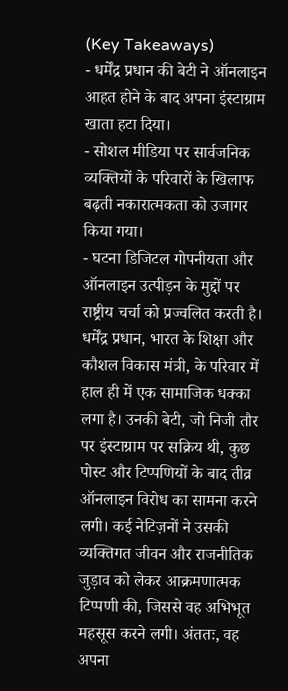(Key Takeaways)
- धर्मेंद्र प्रधान की बेटी ने ऑनलाइन आहत होने के बाद अपना इंस्टाग्राम खाता हटा दिया।
- सोशल मीडिया पर सार्वजनिक व्यक्तियों के परिवारों के खिलाफ बढ़ती नकारात्मकता को उजागर किया गया।
- घटना डिजिटल गोपनीयता और ऑनलाइन उत्पीड़न के मुद्दों पर राष्ट्रीय चर्चा को प्रज्वलित करती है।
धर्मेंद्र प्रधान, भारत के शिक्षा और कौशल विकास मंत्री, के परिवार में हाल ही में एक सामाजिक धक्का लगा है। उनकी बेटी, जो निजी तौर पर इंस्टाग्राम पर सक्रिय थी, कुछ पोस्ट और टिप्पणियों के बाद तीव्र ऑनलाइन विरोध का सामना करने लगी। कई नेटिज़नों ने उसकी व्यक्तिगत जीवन और राजनीतिक जुड़ाव को लेकर आक्रमणात्मक टिप्पणी की, जिससे वह अभिभूत महसूस करने लगी। अंततः, वह अपना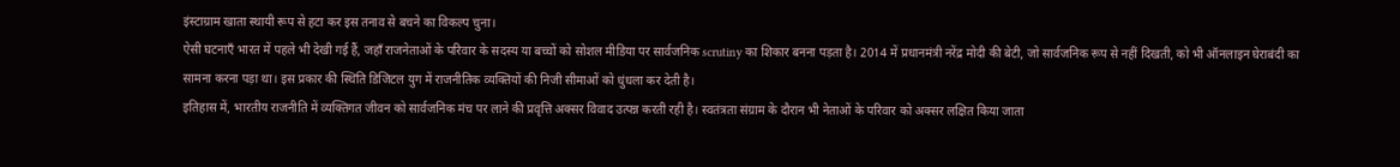इंस्टाग्राम खाता स्थायी रूप से हटा कर इस तनाव से बचने का विकल्प चुना।
ऐसी घटनाएँ भारत में पहले भी देखी गई हैं, जहाँ राजनेताओं के परिवार के सदस्य या बच्चों को सोशल मीडिया पर सार्वजनिक scrutiny का शिकार बनना पड़ता है। 2014 में प्रधानमंत्री नरेंद्र मोदी की बेटी, जो सार्वजनिक रूप से नहीं दिखती, को भी ऑनलाइन घेराबंदी का सामना करना पड़ा था। इस प्रकार की स्थिति डिजिटल युग में राजनीतिक व्यक्तियों की निजी सीमाओं को धुंधला कर देती है।
इतिहास में, भारतीय राजनीति में व्यक्तिगत जीवन को सार्वजनिक मंच पर लाने की प्रवृत्ति अक्सर विवाद उत्पन्न करती रही है। स्वतंत्रता संग्राम के दौरान भी नेताओं के परिवार को अक्सर लक्षित किया जाता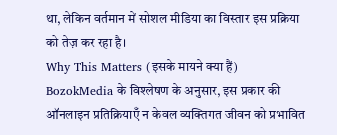था, लेकिन वर्तमान में सोशल मीडिया का विस्तार इस प्रक्रिया को तेज़ कर रहा है।
Why This Matters (इसके मायने क्या हैं)
BozokMedia के विश्लेषण के अनुसार, इस प्रकार की ऑनलाइन प्रतिक्रियाएँ न केवल व्यक्तिगत जीवन को प्रभावित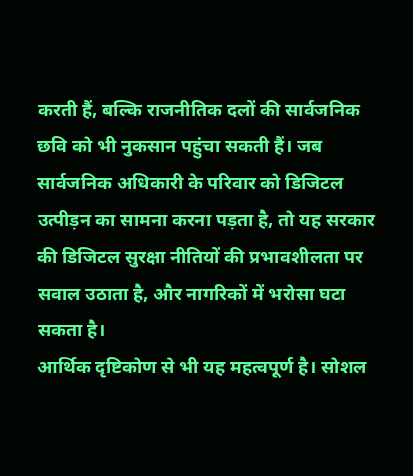करती हैं, बल्कि राजनीतिक दलों की सार्वजनिक छवि को भी नुकसान पहुंचा सकती हैं। जब सार्वजनिक अधिकारी के परिवार को डिजिटल उत्पीड़न का सामना करना पड़ता है, तो यह सरकार की डिजिटल सुरक्षा नीतियों की प्रभावशीलता पर सवाल उठाता है, और नागरिकों में भरोसा घटा सकता है।
आर्थिक दृष्टिकोण से भी यह महत्वपूर्ण है। सोशल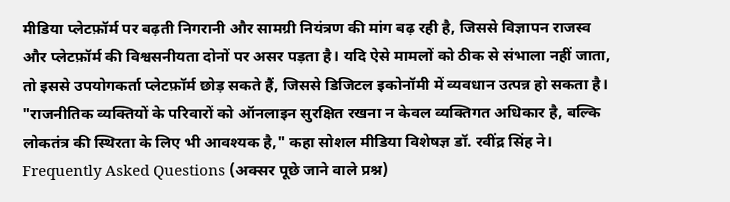मीडिया प्लेटफ़ॉर्म पर बढ़ती निगरानी और सामग्री नियंत्रण की मांग बढ़ रही है, जिससे विज्ञापन राजस्व और प्लेटफ़ॉर्म की विश्वसनीयता दोनों पर असर पड़ता है। यदि ऐसे मामलों को ठीक से संभाला नहीं जाता, तो इससे उपयोगकर्ता प्लेटफ़ॉर्म छोड़ सकते हैं, जिससे डिजिटल इकोनॉमी में व्यवधान उत्पन्न हो सकता है।
"राजनीतिक व्यक्तियों के परिवारों को ऑनलाइन सुरक्षित रखना न केवल व्यक्तिगत अधिकार है, बल्कि लोकतंत्र की स्थिरता के लिए भी आवश्यक है," कहा सोशल मीडिया विशेषज्ञ डॉ. रवींद्र सिंह ने।
Frequently Asked Questions (अक्सर पूछे जाने वाले प्रश्न)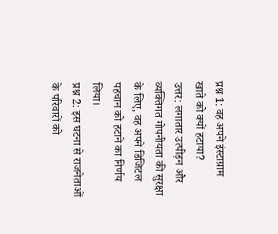प्रश्न 1: वह अपने इंस्टाग्राम खाते को क्यों हटाया?
उत्तर: लगातार उत्पीड़न और व्यक्तिगत गोपनीयता की सुरक्षा के लिए, वह अपने डिजिटल पहचान को हटाने का निर्णय लिया।
प्रश्न 2: इस घटना से राजनेताओं के परिवारों को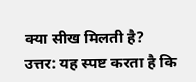क्या सीख मिलती है?
उत्तर: यह स्पष्ट करता है कि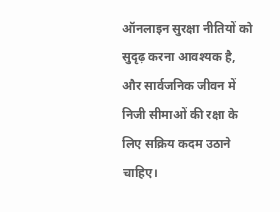ऑनलाइन सुरक्षा नीतियों को सुदृढ़ करना आवश्यक है, और सार्वजनिक जीवन में निजी सीमाओं की रक्षा के लिए सक्रिय कदम उठाने चाहिए।